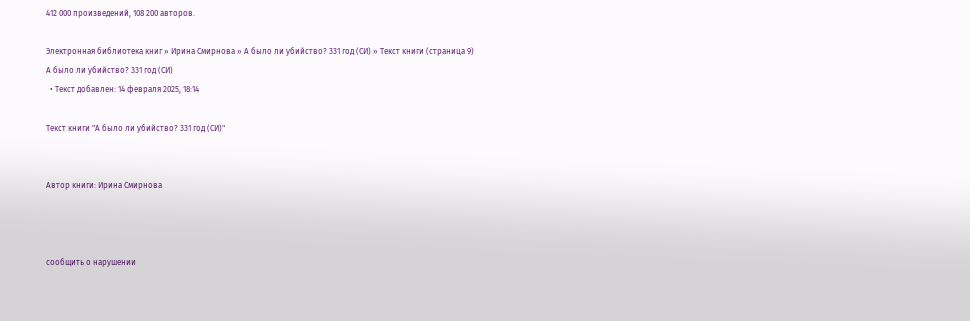412 000 произведений, 108 200 авторов.

Электронная библиотека книг » Ирина Смирнова » А было ли убийство? 331 год (СИ) » Текст книги (страница 9)
А было ли убийство? 331 год (СИ)
  • Текст добавлен: 14 февраля 2025, 18:14

Текст книги "А было ли убийство? 331 год (СИ)"


Автор книги: Ирина Смирнова



сообщить о нарушении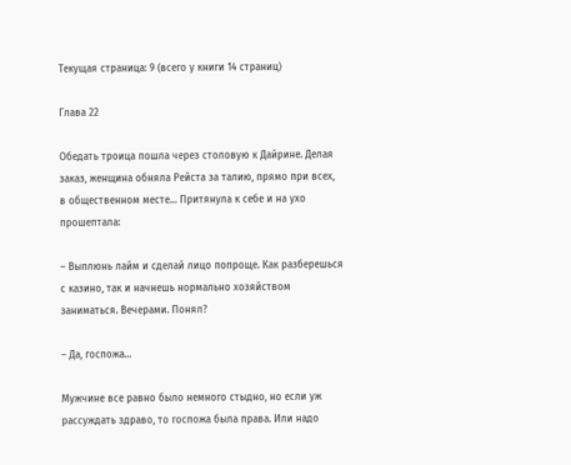Текущая страница: 9 (всего у книги 14 страниц)

Глава 22

Обедать троица пошла через столовую к Дайрине. Делая заказ, женщина обняла Рейста за талию, прямо при всех, в общественном месте… Притянула к себе и на ухо прошептала:

– Выплюнь лайм и сделай лицо попроще. Как разберешься с казино, так и начнешь нормально хозяйством заниматься. Вечерами. Понял?

– Да, госпожа…

Мужчине все равно было немного стыдно, но если уж рассуждать здраво, то госпожа была права. Или надо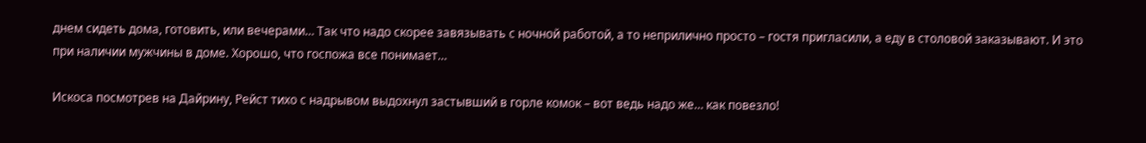днем сидеть дома, готовить, или вечерами… Так что надо скорее завязывать с ночной работой, а то неприлично просто – гостя пригласили, а еду в столовой заказывают. И это при наличии мужчины в доме. Хорошо, что госпожа все понимает…

Искоса посмотрев на Дайрину, Рейст тихо с надрывом выдохнул застывший в горле комок – вот ведь надо же… как повезло!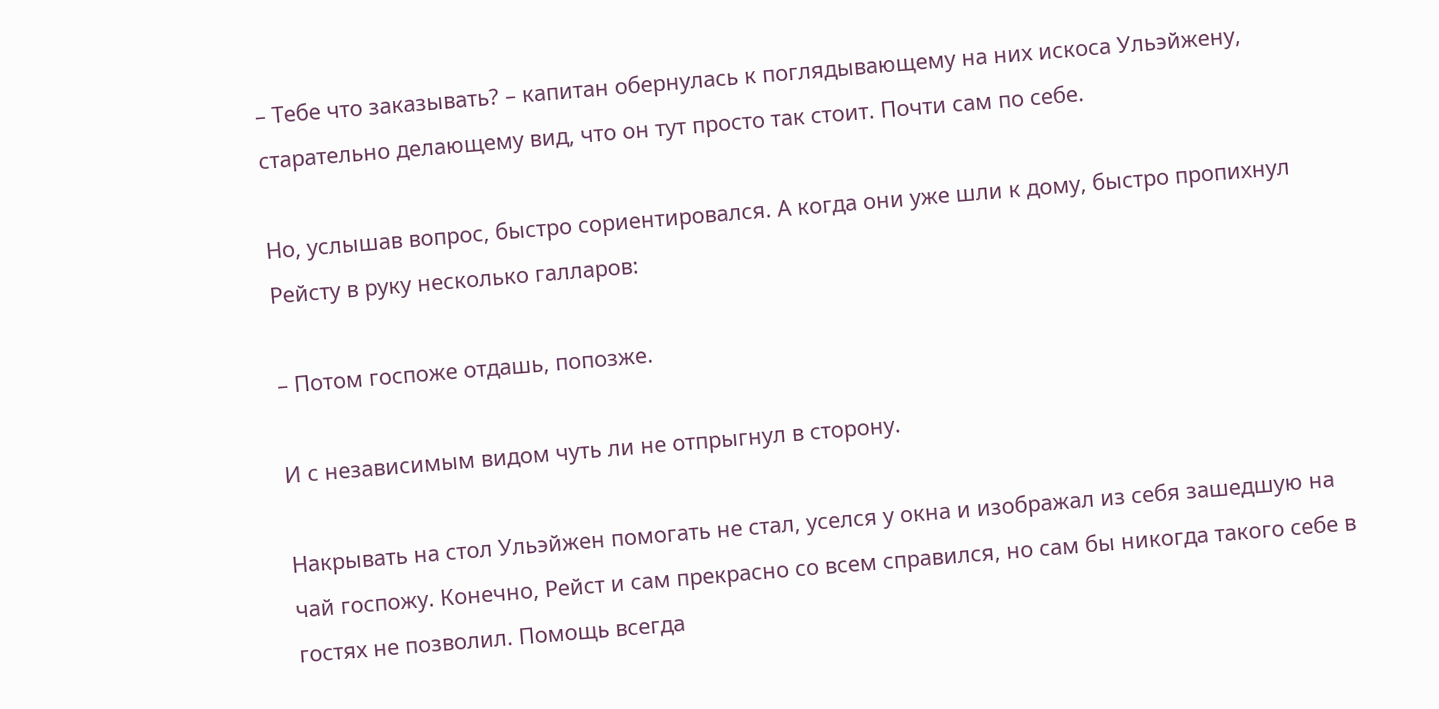– Тебе что заказывать? – капитан обернулась к поглядывающему на них искоса Ульэйжену, старательно делающему вид, что он тут просто так стоит. Почти сам по себе.

Но, услышав вопрос, быстро сориентировался. А когда они уже шли к дому, быстро пропихнул Рейсту в руку несколько галларов:

– Потом госпоже отдашь, попозже.

И с независимым видом чуть ли не отпрыгнул в сторону.

Накрывать на стол Ульэйжен помогать не стал, уселся у окна и изображал из себя зашедшую на чай госпожу. Конечно, Рейст и сам прекрасно со всем справился, но сам бы никогда такого себе в гостях не позволил. Помощь всегда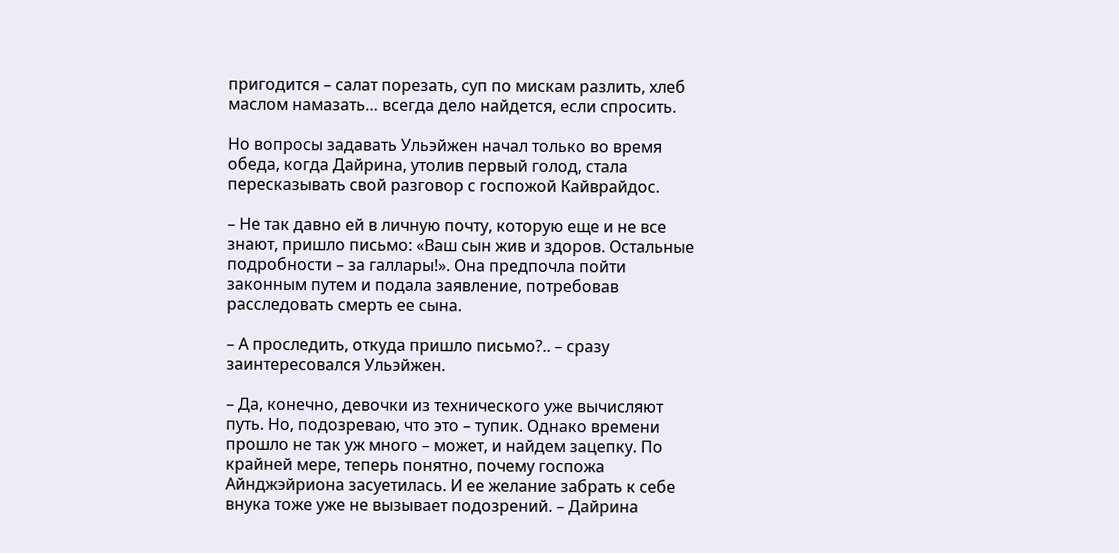пригодится – салат порезать, суп по мискам разлить, хлеб маслом намазать… всегда дело найдется, если спросить.

Но вопросы задавать Ульэйжен начал только во время обеда, когда Дайрина, утолив первый голод, стала пересказывать свой разговор с госпожой Кайврайдос.

– Не так давно ей в личную почту, которую еще и не все знают, пришло письмо: «Ваш сын жив и здоров. Остальные подробности – за галлары!». Она предпочла пойти законным путем и подала заявление, потребовав расследовать смерть ее сына.

– А проследить, откуда пришло письмо?.. – сразу заинтересовался Ульэйжен.

– Да, конечно, девочки из технического уже вычисляют путь. Но, подозреваю, что это – тупик. Однако времени прошло не так уж много – может, и найдем зацепку. По крайней мере, теперь понятно, почему госпожа Айнджэйриона засуетилась. И ее желание забрать к себе внука тоже уже не вызывает подозрений. – Дайрина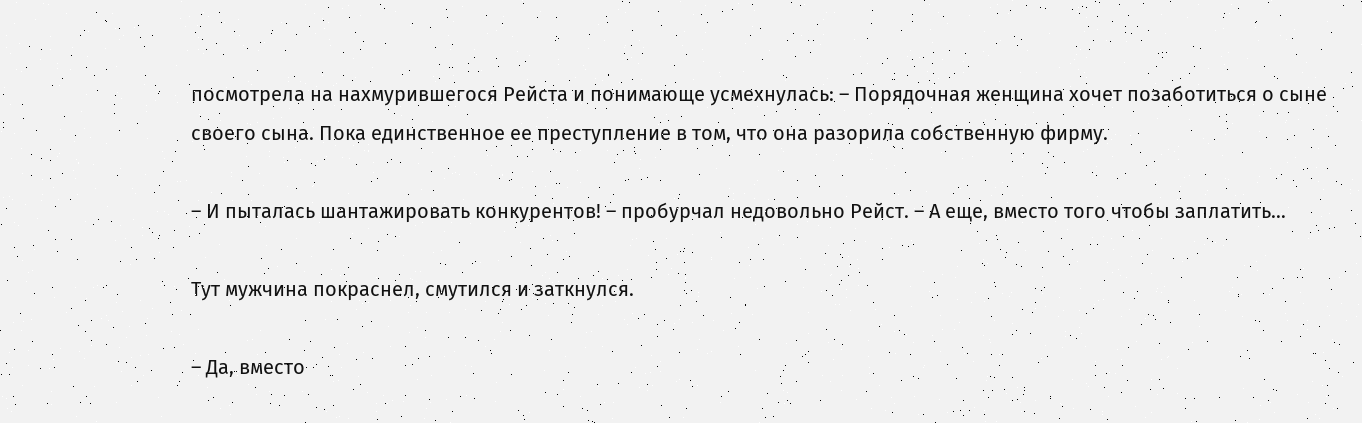посмотрела на нахмурившегося Рейста и понимающе усмехнулась: – Порядочная женщина хочет позаботиться о сыне своего сына. Пока единственное ее преступление в том, что она разорила собственную фирму.

– И пыталась шантажировать конкурентов! – пробурчал недовольно Рейст. – А еще, вместо того чтобы заплатить…

Тут мужчина покраснел, смутился и заткнулся.

– Да, вместо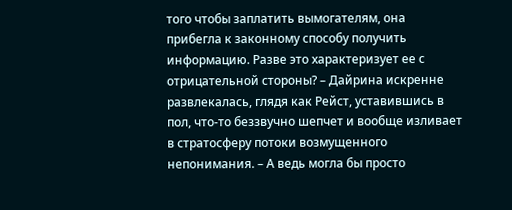того чтобы заплатить вымогателям, она прибегла к законному способу получить информацию. Разве это характеризует ее с отрицательной стороны? – Дайрина искренне развлекалась, глядя как Рейст, уставившись в пол, что-то беззвучно шепчет и вообще изливает в стратосферу потоки возмущенного непонимания. – А ведь могла бы просто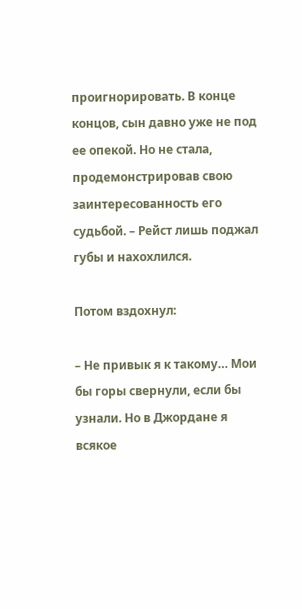проигнорировать. В конце концов, сын давно уже не под ее опекой. Но не стала, продемонстрировав свою заинтересованность его судьбой. – Рейст лишь поджал губы и нахохлился.

Потом вздохнул:

– Не привык я к такому… Мои бы горы свернули, если бы узнали. Но в Джордане я всякое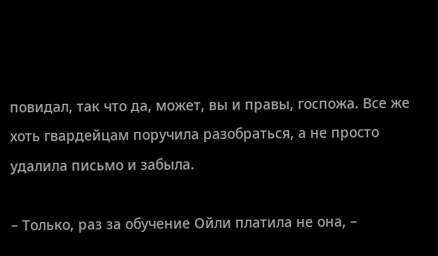повидал, так что да, может, вы и правы, госпожа. Все же хоть гвардейцам поручила разобраться, а не просто удалила письмо и забыла.

– Только, раз за обучение Ойли платила не она, –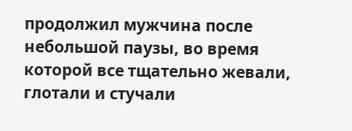продолжил мужчина после небольшой паузы, во время которой все тщательно жевали, глотали и стучали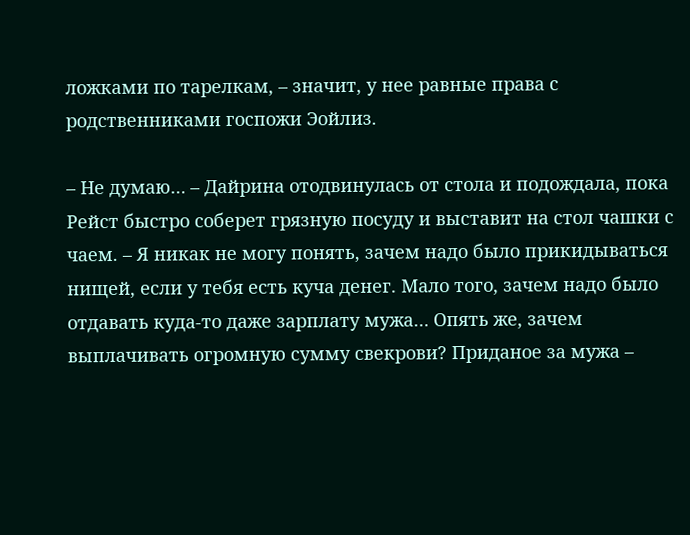ложками по тарелкам, – значит, у нее равные права с родственниками госпожи Эойлиз.

– Не думаю… – Дайрина отодвинулась от стола и подождала, пока Рейст быстро соберет грязную посуду и выставит на стол чашки с чаем. – Я никак не могу понять, зачем надо было прикидываться нищей, если у тебя есть куча денег. Мало того, зачем надо было отдавать куда-то даже зарплату мужа… Опять же, зачем выплачивать огромную сумму свекрови? Приданое за мужа –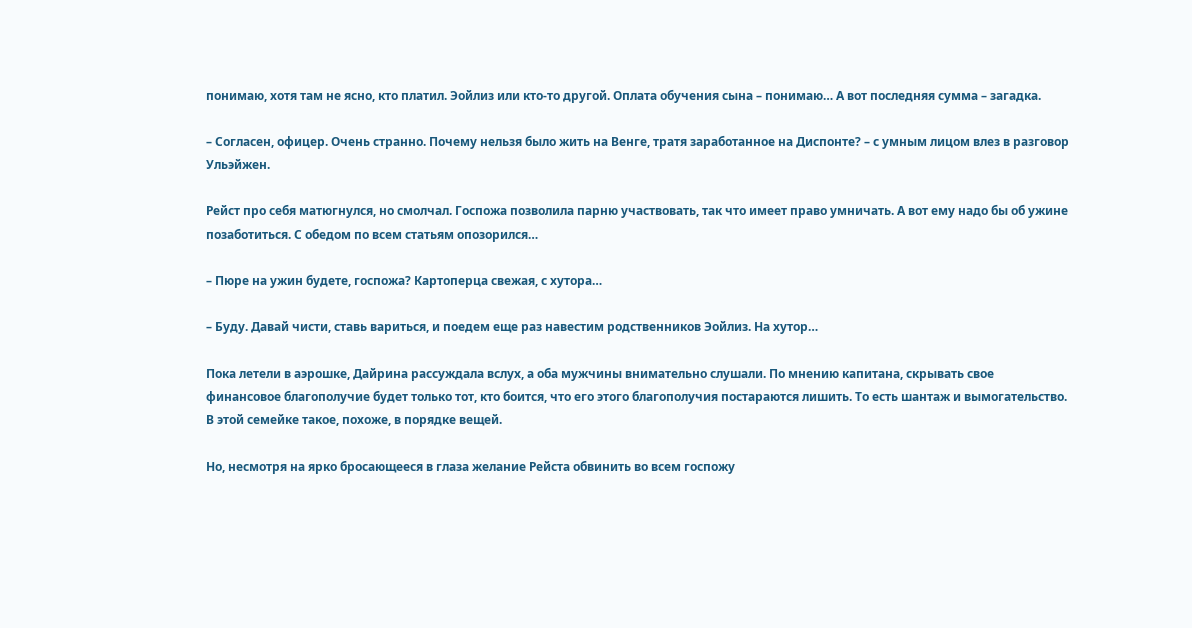понимаю, хотя там не ясно, кто платил. Эойлиз или кто-то другой. Оплата обучения сына – понимаю… А вот последняя сумма – загадка.

– Согласен, офицер. Очень странно. Почему нельзя было жить на Венге, тратя заработанное на Диспонте? – с умным лицом влез в разговор Ульэйжен.

Рейст про себя матюгнулся, но смолчал. Госпожа позволила парню участвовать, так что имеет право умничать. А вот ему надо бы об ужине позаботиться. С обедом по всем статьям опозорился…

– Пюре на ужин будете, госпожа? Картоперца свежая, с хутора…

– Буду. Давай чисти, ставь вариться, и поедем еще раз навестим родственников Эойлиз. На хутор…

Пока летели в аэрошке, Дайрина рассуждала вслух, а оба мужчины внимательно слушали. По мнению капитана, скрывать свое финансовое благополучие будет только тот, кто боится, что его этого благополучия постараются лишить. То есть шантаж и вымогательство. В этой семейке такое, похоже, в порядке вещей.

Но, несмотря на ярко бросающееся в глаза желание Рейста обвинить во всем госпожу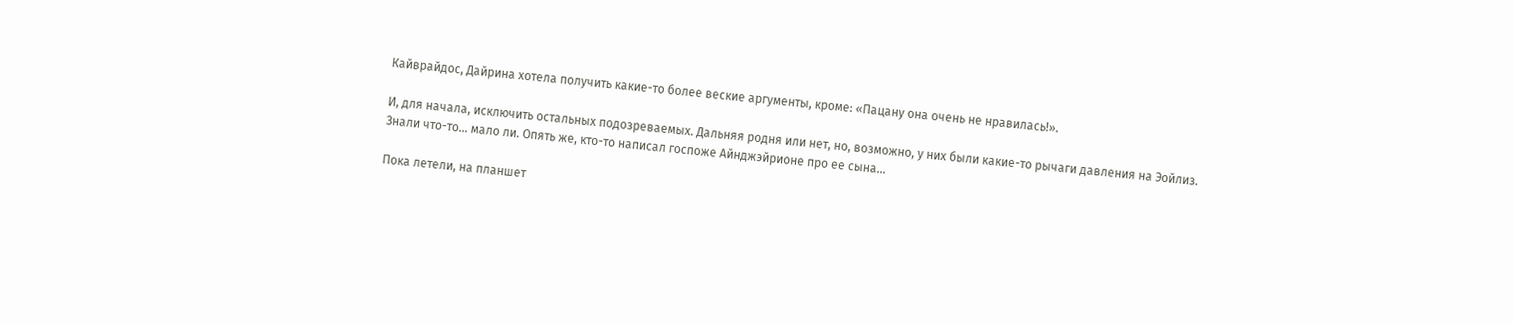Кайврайдос, Дайрина хотела получить какие-то более веские аргументы, кроме: «Пацану она очень не нравилась!».

И, для начала, исключить остальных подозреваемых. Дальняя родня или нет, но, возможно, у них были какие-то рычаги давления на Эойлиз. Знали что-то… мало ли. Опять же, кто-то написал госпоже Айнджэйрионе про ее сына…

Пока летели, на планшет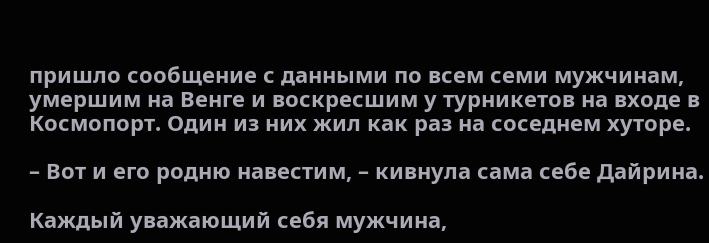пришло сообщение с данными по всем семи мужчинам, умершим на Венге и воскресшим у турникетов на входе в Космопорт. Один из них жил как раз на соседнем хуторе.

– Вот и его родню навестим, – кивнула сама себе Дайрина.

Каждый уважающий себя мужчина,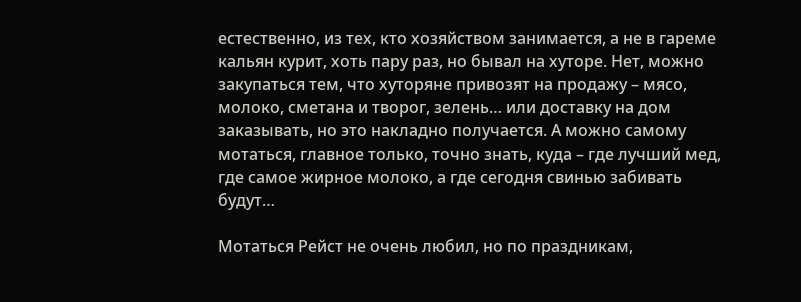естественно, из тех, кто хозяйством занимается, а не в гареме кальян курит, хоть пару раз, но бывал на хуторе. Нет, можно закупаться тем, что хуторяне привозят на продажу – мясо, молоко, сметана и творог, зелень… или доставку на дом заказывать, но это накладно получается. А можно самому мотаться, главное только, точно знать, куда – где лучший мед, где самое жирное молоко, а где сегодня свинью забивать будут…

Мотаться Рейст не очень любил, но по праздникам,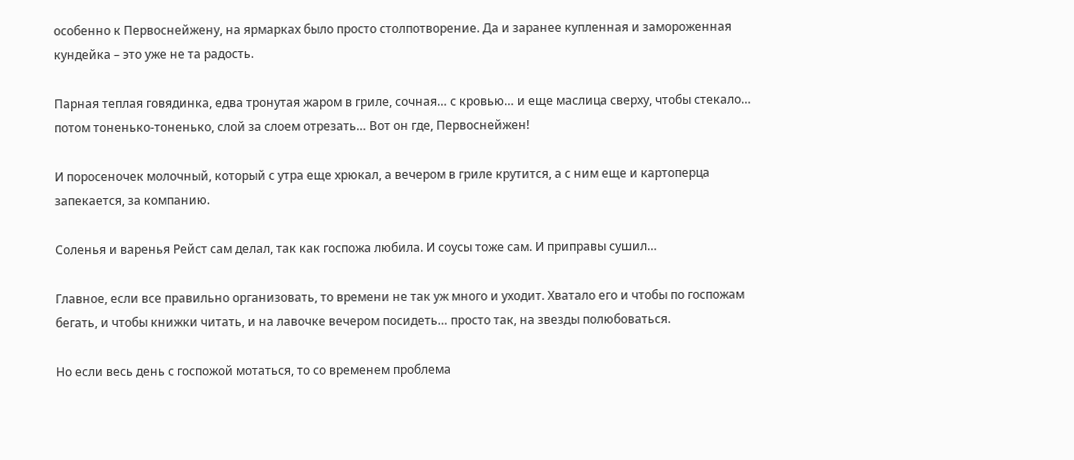особенно к Первоснейжену, на ярмарках было просто столпотворение. Да и заранее купленная и замороженная кундейка – это уже не та радость.

Парная теплая говядинка, едва тронутая жаром в гриле, сочная… с кровью… и еще маслица сверху, чтобы стекало… потом тоненько-тоненько, слой за слоем отрезать… Вот он где, Первоснейжен!

И поросеночек молочный, который с утра еще хрюкал, а вечером в гриле крутится, а с ним еще и картоперца запекается, за компанию.

Соленья и варенья Рейст сам делал, так как госпожа любила. И соусы тоже сам. И приправы сушил…

Главное, если все правильно организовать, то времени не так уж много и уходит. Хватало его и чтобы по госпожам бегать, и чтобы книжки читать, и на лавочке вечером посидеть… просто так, на звезды полюбоваться.

Но если весь день с госпожой мотаться, то со временем проблема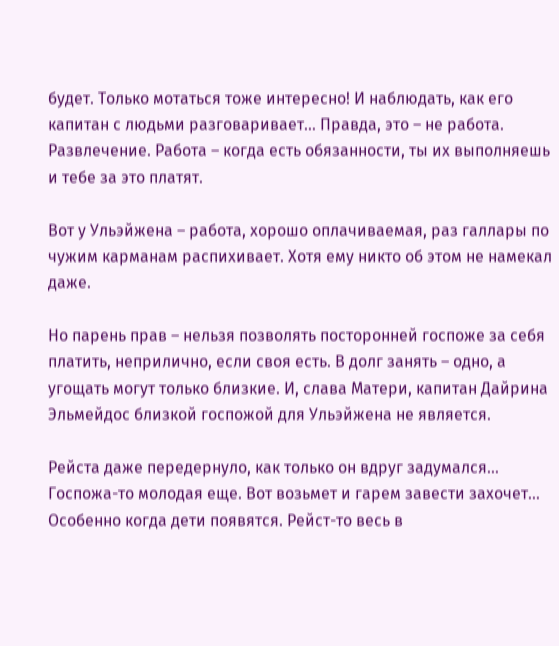будет. Только мотаться тоже интересно! И наблюдать, как его капитан с людьми разговаривает… Правда, это – не работа. Развлечение. Работа – когда есть обязанности, ты их выполняешь и тебе за это платят.

Вот у Ульэйжена – работа, хорошо оплачиваемая, раз галлары по чужим карманам распихивает. Хотя ему никто об этом не намекал даже.

Но парень прав – нельзя позволять посторонней госпоже за себя платить, неприлично, если своя есть. В долг занять – одно, а угощать могут только близкие. И, слава Матери, капитан Дайрина Эльмейдос близкой госпожой для Ульэйжена не является.

Рейста даже передернуло, как только он вдруг задумался… Госпожа-то молодая еще. Вот возьмет и гарем завести захочет… Особенно когда дети появятся. Рейст-то весь в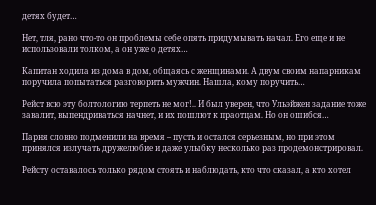детях будет…

Нет, тля, рано что-то он проблемы себе опять придумывать начал. Его еще и не использовали толком, а он уже о детях…

Капитан ходила из дома в дом, общаясь с женщинами. А двум своим напарникам поручила попытаться разговорить мужчин. Нашла, кому поручить…

Рейст всю эту болтологию терпеть не мог!.. И был уверен, что Ульэйжен задание тоже завалит, выпендриваться начнет, и их пошлют к праотцам. Но он ошибся…

Парня словно подменили на время – пусть и остался серьезным, но при этом принялся излучать дружелюбие и даже улыбку несколько раз продемонстрировал.

Рейсту оставалось только рядом стоять и наблюдать, кто что сказал, а кто хотел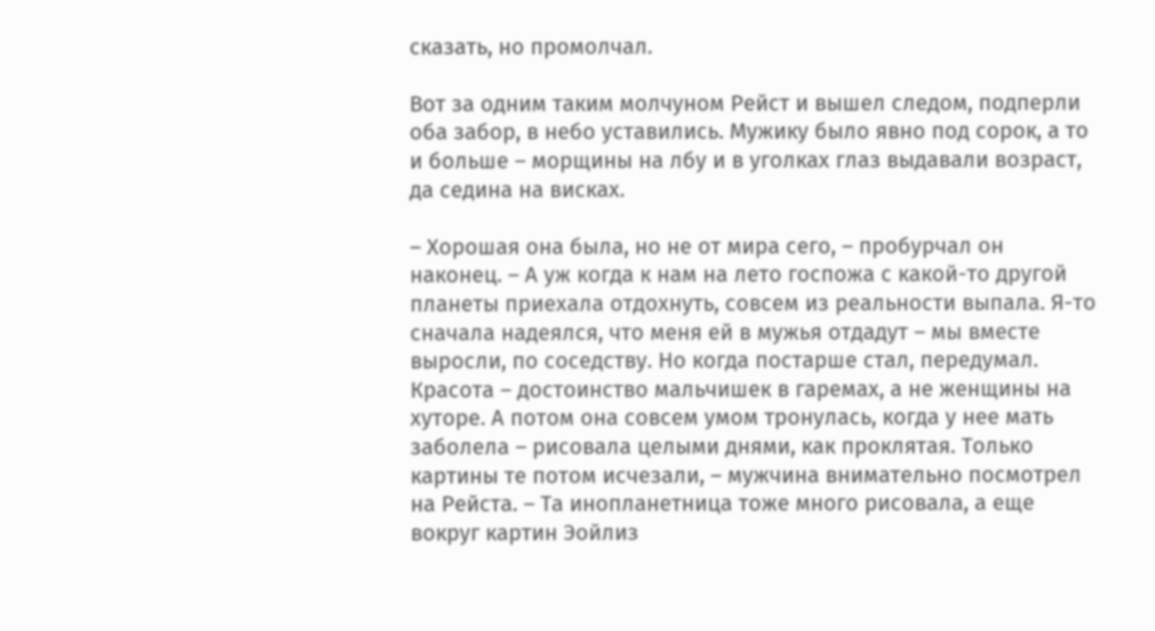сказать, но промолчал.

Вот за одним таким молчуном Рейст и вышел следом, подперли оба забор, в небо уставились. Мужику было явно под сорок, а то и больше – морщины на лбу и в уголках глаз выдавали возраст, да седина на висках.

– Хорошая она была, но не от мира сего, – пробурчал он наконец. – А уж когда к нам на лето госпожа с какой-то другой планеты приехала отдохнуть, совсем из реальности выпала. Я-то сначала надеялся, что меня ей в мужья отдадут – мы вместе выросли, по соседству. Но когда постарше стал, передумал. Красота – достоинство мальчишек в гаремах, а не женщины на хуторе. А потом она совсем умом тронулась, когда у нее мать заболела – рисовала целыми днями, как проклятая. Только картины те потом исчезали, – мужчина внимательно посмотрел на Рейста. – Та инопланетница тоже много рисовала, а еще вокруг картин Эойлиз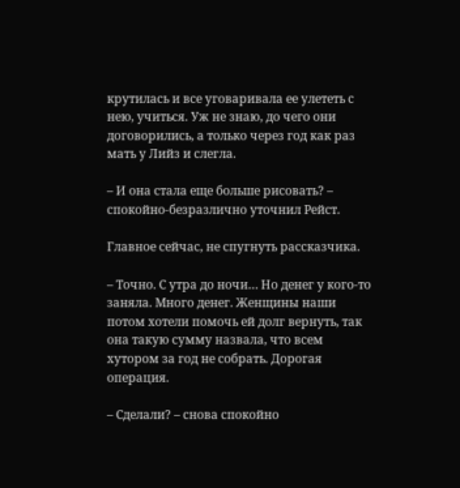крутилась и все уговаривала ее улететь с нею, учиться. Уж не знаю, до чего они договорились, а только через год как раз мать у Лийз и слегла.

– И она стала еще больше рисовать? – спокойно-безразлично уточнил Рейст.

Главное сейчас, не спугнуть рассказчика.

– Точно. С утра до ночи… Но денег у кого-то заняла. Много денег. Женщины наши потом хотели помочь ей долг вернуть, так она такую сумму назвала, что всем хутором за год не собрать. Дорогая операция.

– Сделали? – снова спокойно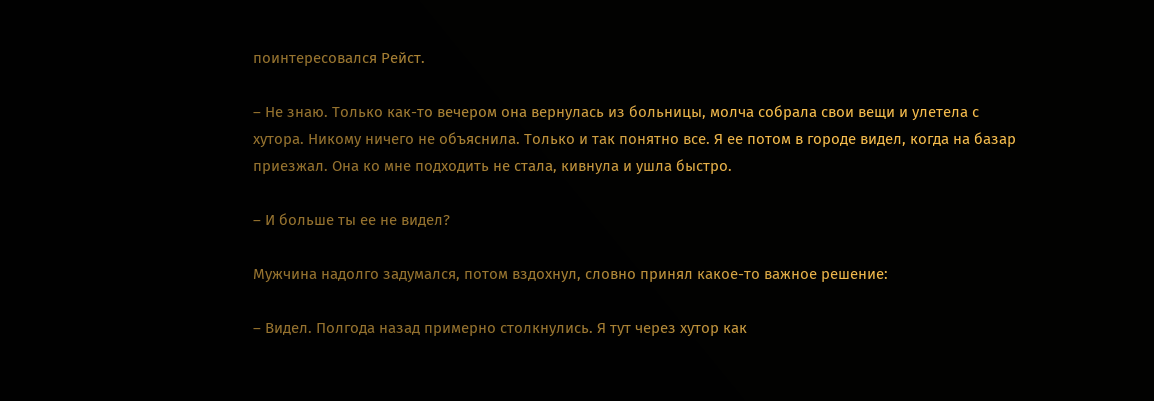поинтересовался Рейст.

– Не знаю. Только как-то вечером она вернулась из больницы, молча собрала свои вещи и улетела с хутора. Никому ничего не объяснила. Только и так понятно все. Я ее потом в городе видел, когда на базар приезжал. Она ко мне подходить не стала, кивнула и ушла быстро.

– И больше ты ее не видел?

Мужчина надолго задумался, потом вздохнул, словно принял какое-то важное решение:

– Видел. Полгода назад примерно столкнулись. Я тут через хутор как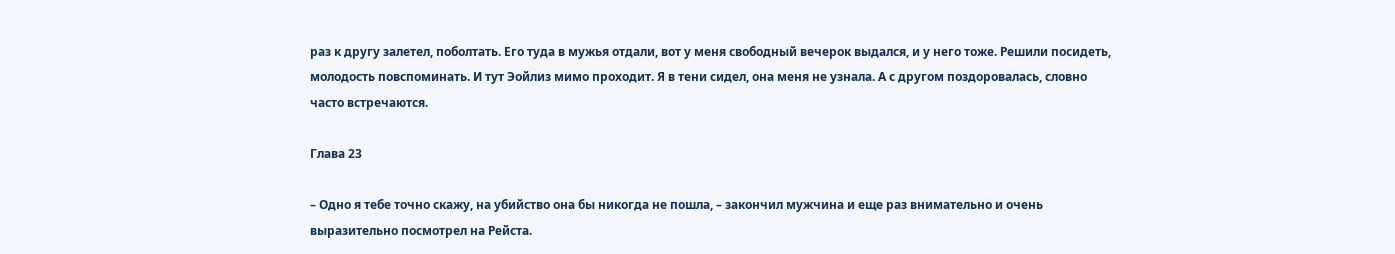раз к другу залетел, поболтать. Его туда в мужья отдали, вот у меня свободный вечерок выдался, и у него тоже. Решили посидеть, молодость повспоминать. И тут Эойлиз мимо проходит. Я в тени сидел, она меня не узнала. А с другом поздоровалась, словно часто встречаются.

Глава 23

– Одно я тебе точно скажу, на убийство она бы никогда не пошла, – закончил мужчина и еще раз внимательно и очень выразительно посмотрел на Рейста.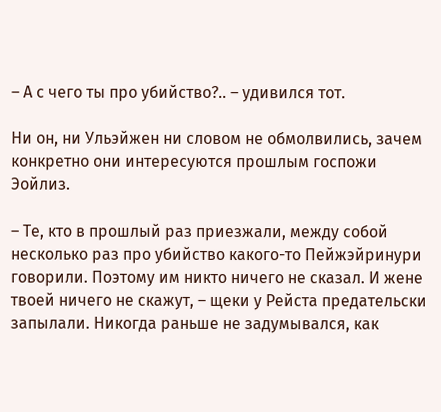– А с чего ты про убийство?.. – удивился тот.

Ни он, ни Ульэйжен ни словом не обмолвились, зачем конкретно они интересуются прошлым госпожи Эойлиз.

– Те, кто в прошлый раз приезжали, между собой несколько раз про убийство какого-то Пейжэйринури говорили. Поэтому им никто ничего не сказал. И жене твоей ничего не скажут, – щеки у Рейста предательски запылали. Никогда раньше не задумывался, как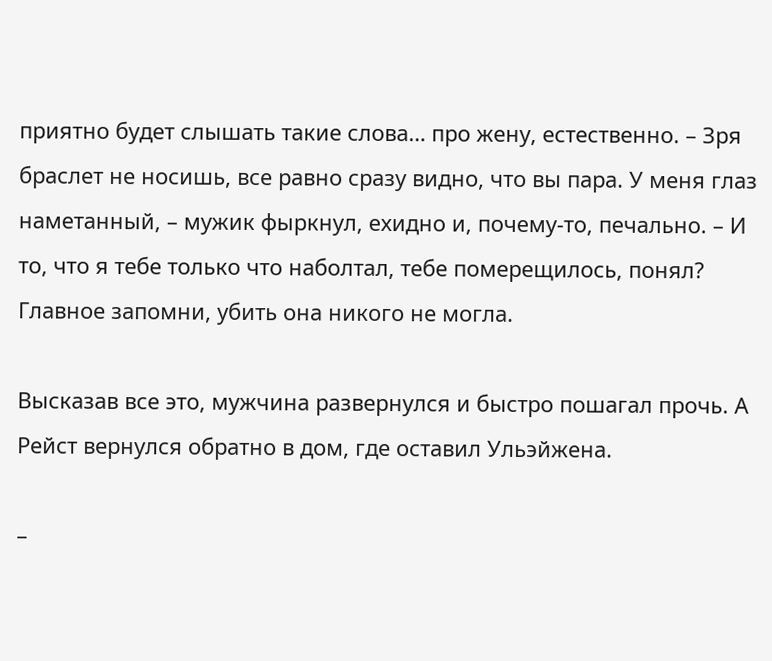приятно будет слышать такие слова… про жену, естественно. – Зря браслет не носишь, все равно сразу видно, что вы пара. У меня глаз наметанный, – мужик фыркнул, ехидно и, почему-то, печально. – И то, что я тебе только что наболтал, тебе померещилось, понял? Главное запомни, убить она никого не могла.

Высказав все это, мужчина развернулся и быстро пошагал прочь. А Рейст вернулся обратно в дом, где оставил Ульэйжена.

–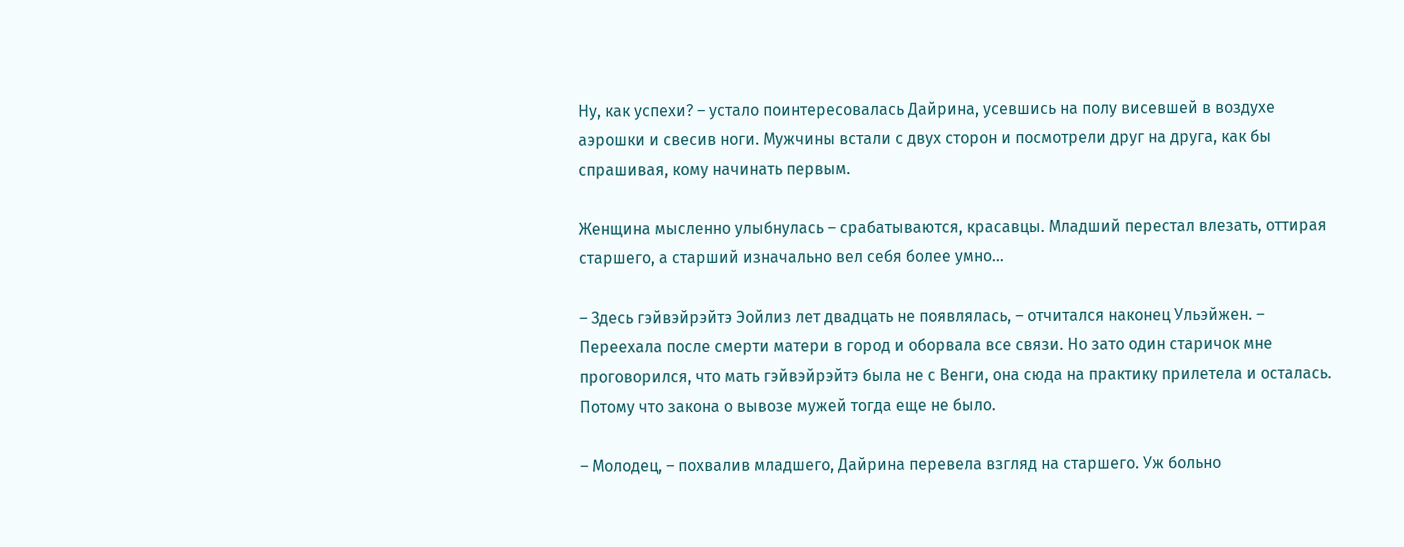Ну, как успехи? – устало поинтересовалась Дайрина, усевшись на полу висевшей в воздухе аэрошки и свесив ноги. Мужчины встали с двух сторон и посмотрели друг на друга, как бы спрашивая, кому начинать первым.

Женщина мысленно улыбнулась – срабатываются, красавцы. Младший перестал влезать, оттирая старшего, а старший изначально вел себя более умно…

– Здесь гэйвэйрэйтэ Эойлиз лет двадцать не появлялась, – отчитался наконец Ульэйжен. – Переехала после смерти матери в город и оборвала все связи. Но зато один старичок мне проговорился, что мать гэйвэйрэйтэ была не с Венги, она сюда на практику прилетела и осталась. Потому что закона о вывозе мужей тогда еще не было.

– Молодец, – похвалив младшего, Дайрина перевела взгляд на старшего. Уж больно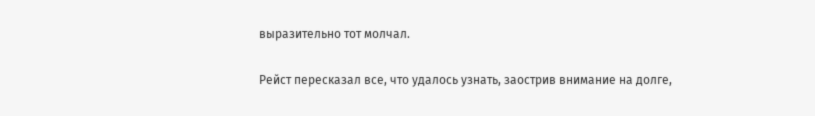выразительно тот молчал.

Рейст пересказал все, что удалось узнать, заострив внимание на долге,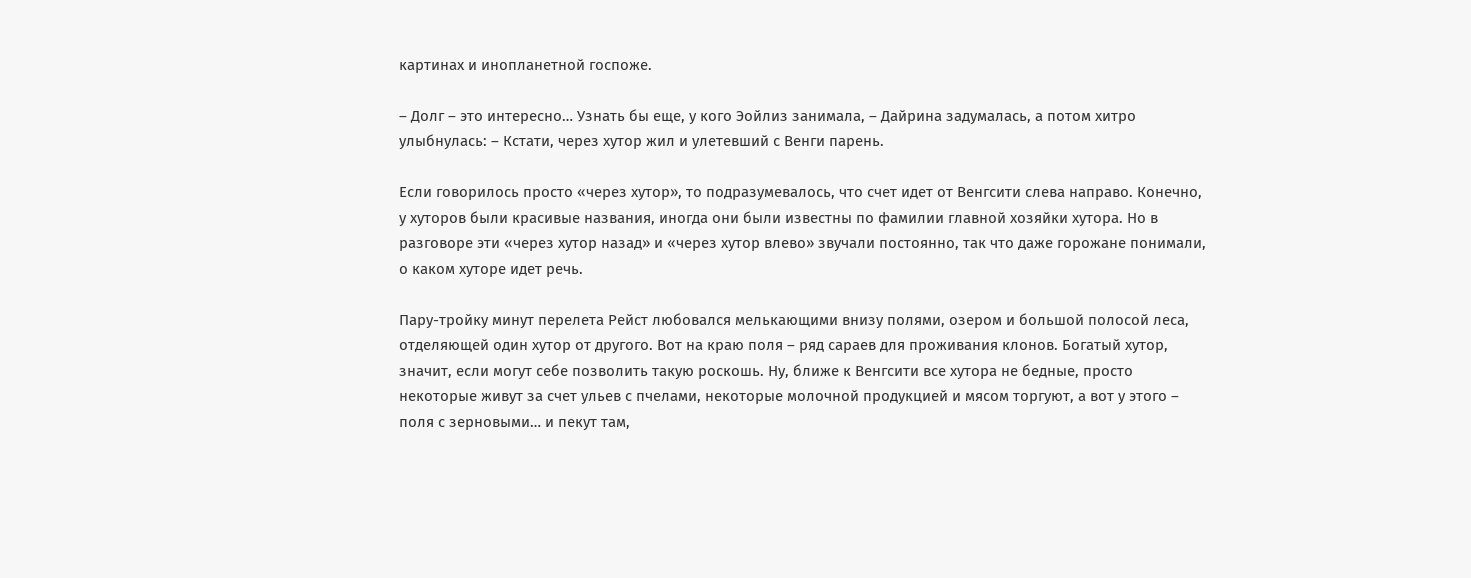картинах и инопланетной госпоже.

– Долг – это интересно… Узнать бы еще, у кого Эойлиз занимала, – Дайрина задумалась, а потом хитро улыбнулась: – Кстати, через хутор жил и улетевший с Венги парень.

Если говорилось просто «через хутор», то подразумевалось, что счет идет от Венгсити слева направо. Конечно, у хуторов были красивые названия, иногда они были известны по фамилии главной хозяйки хутора. Но в разговоре эти «через хутор назад» и «через хутор влево» звучали постоянно, так что даже горожане понимали, о каком хуторе идет речь.

Пару-тройку минут перелета Рейст любовался мелькающими внизу полями, озером и большой полосой леса, отделяющей один хутор от другого. Вот на краю поля – ряд сараев для проживания клонов. Богатый хутор, значит, если могут себе позволить такую роскошь. Ну, ближе к Венгсити все хутора не бедные, просто некоторые живут за счет ульев с пчелами, некоторые молочной продукцией и мясом торгуют, а вот у этого – поля с зерновыми… и пекут там,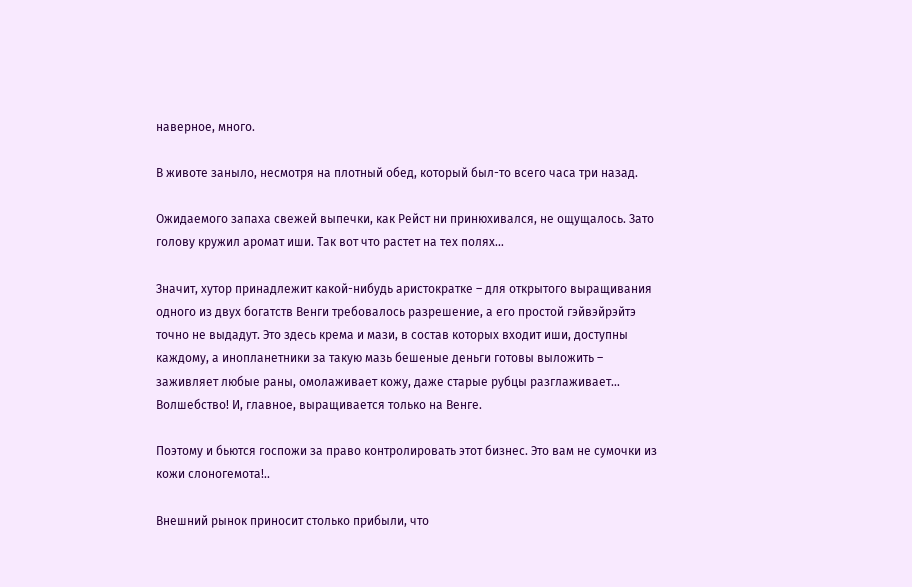наверное, много.

В животе заныло, несмотря на плотный обед, который был-то всего часа три назад.

Ожидаемого запаха свежей выпечки, как Рейст ни принюхивался, не ощущалось. Зато голову кружил аромат иши. Так вот что растет на тех полях…

Значит, хутор принадлежит какой-нибудь аристократке – для открытого выращивания одного из двух богатств Венги требовалось разрешение, а его простой гэйвэйрэйтэ точно не выдадут. Это здесь крема и мази, в состав которых входит иши, доступны каждому, а инопланетники за такую мазь бешеные деньги готовы выложить – заживляет любые раны, омолаживает кожу, даже старые рубцы разглаживает… Волшебство! И, главное, выращивается только на Венге.

Поэтому и бьются госпожи за право контролировать этот бизнес. Это вам не сумочки из кожи слоногемота!..

Внешний рынок приносит столько прибыли, что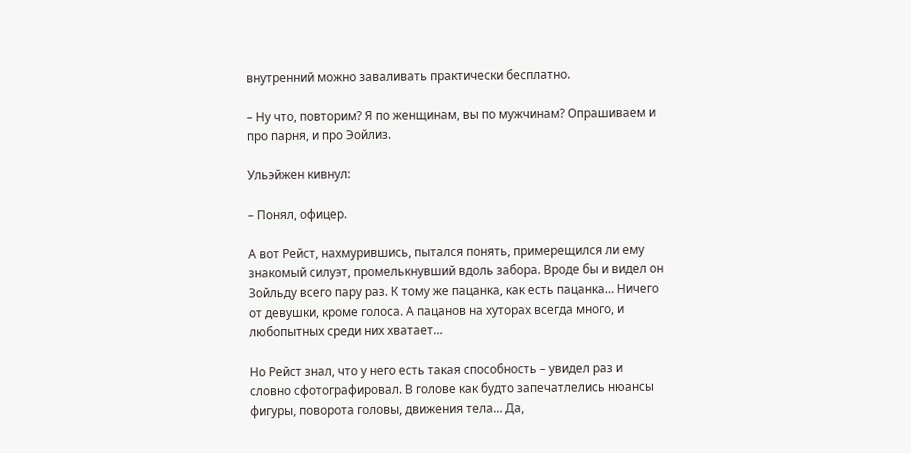внутренний можно заваливать практически бесплатно.

– Ну что, повторим? Я по женщинам, вы по мужчинам? Опрашиваем и про парня, и про Эойлиз.

Ульэйжен кивнул:

– Понял, офицер.

А вот Рейст, нахмурившись, пытался понять, примерещился ли ему знакомый силуэт, промелькнувший вдоль забора. Вроде бы и видел он Зойльду всего пару раз. К тому же пацанка, как есть пацанка… Ничего от девушки, кроме голоса. А пацанов на хуторах всегда много, и любопытных среди них хватает…

Но Рейст знал, что у него есть такая способность – увидел раз и словно сфотографировал. В голове как будто запечатлелись нюансы фигуры, поворота головы, движения тела… Да,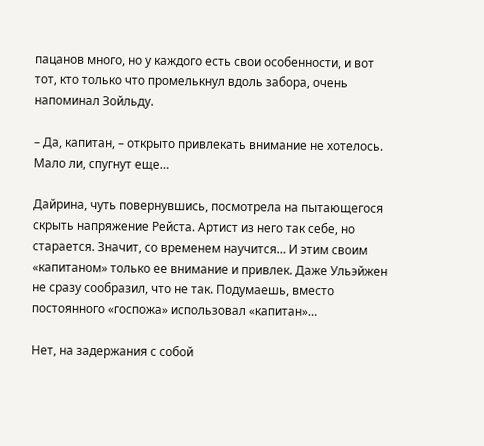пацанов много, но у каждого есть свои особенности, и вот тот, кто только что промелькнул вдоль забора, очень напоминал Зойльду.

– Да, капитан, – открыто привлекать внимание не хотелось. Мало ли, спугнут еще…

Дайрина, чуть повернувшись, посмотрела на пытающегося скрыть напряжение Рейста. Артист из него так себе, но старается. Значит, со временем научится… И этим своим «капитаном» только ее внимание и привлек. Даже Ульэйжен не сразу сообразил, что не так. Подумаешь, вместо постоянного «госпожа» использовал «капитан»…

Нет, на задержания с собой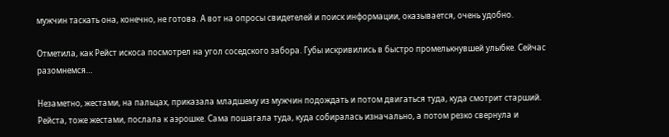мужчин таскать она, конечно, не готова. А вот на опросы свидетелей и поиск информации, оказывается, очень удобно.

Отметила, как Рейст искоса посмотрел на угол соседского забора. Губы искривились в быстро промелькнувшей улыбке. Сейчас разомнемся…

Незаметно, жестами, на пальцах, приказала младшему из мужчин подождать и потом двигаться туда, куда смотрит старший. Рейста, тоже жестами, послала к аэрошке. Сама пошагала туда, куда собиралась изначально, а потом резко свернула и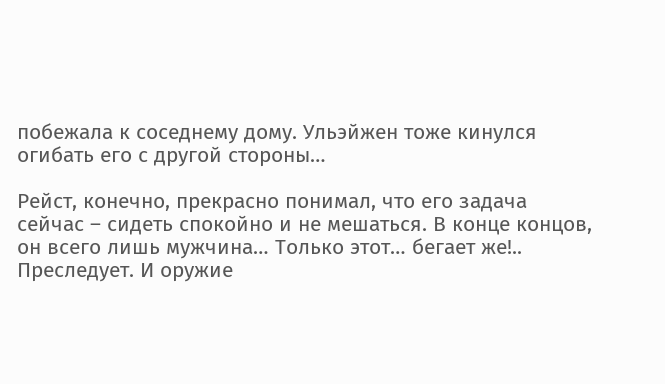побежала к соседнему дому. Ульэйжен тоже кинулся огибать его с другой стороны…

Рейст, конечно, прекрасно понимал, что его задача сейчас – сидеть спокойно и не мешаться. В конце концов, он всего лишь мужчина… Только этот… бегает же!.. Преследует. И оружие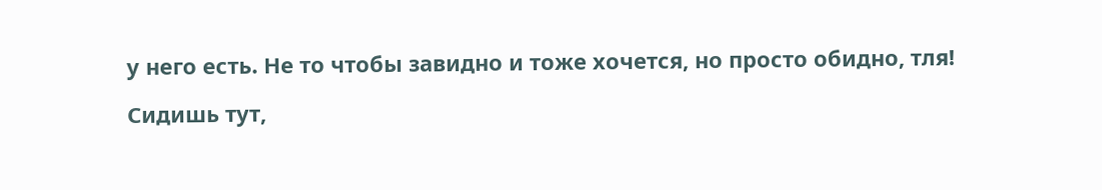у него есть. Не то чтобы завидно и тоже хочется, но просто обидно, тля!

Сидишь тут,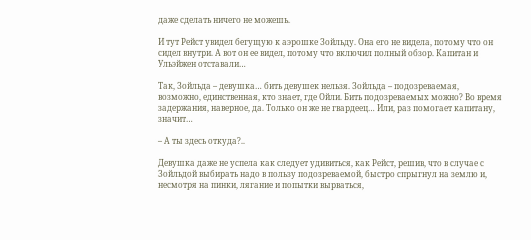даже сделать ничего не можешь.

И тут Рейст увидел бегущую к аэрошке Зойльду. Она его не видела, потому что он сидел внутри. А вот он ее видел, потому что включил полный обзор. Капитан и Ульэйжен отставали…

Так, Зойльда – девушка… бить девушек нельзя. Зойльда – подозреваемая, возможно, единственная, кто знает, где Ойли. Бить подозреваемых можно? Во время задержания, наверное, да. Только он же не гвардеец… Или, раз помогает капитану, значит…

– А ты здесь откуда?..

Девушка даже не успела как следует удивиться, как Рейст, решив, что в случае с Зойльдой выбирать надо в пользу подозреваемой, быстро спрыгнул на землю и, несмотря на пинки, лягание и попытки вырваться,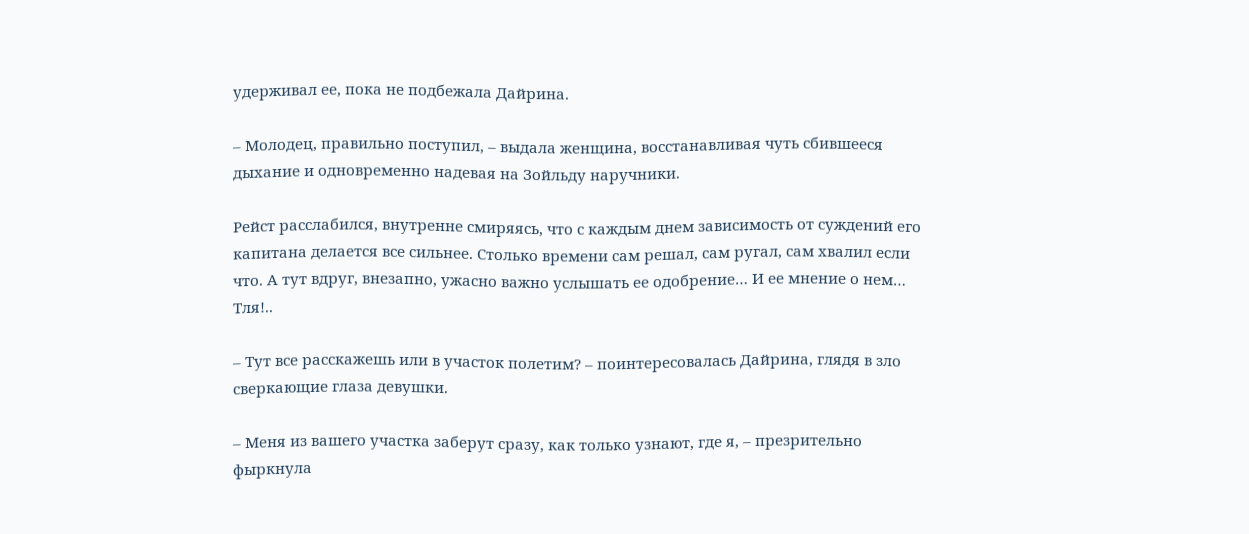удерживал ее, пока не подбежала Дайрина.

– Молодец, правильно поступил, – выдала женщина, восстанавливая чуть сбившееся дыхание и одновременно надевая на Зойльду наручники.

Рейст расслабился, внутренне смиряясь, что с каждым днем зависимость от суждений его капитана делается все сильнее. Столько времени сам решал, сам ругал, сам хвалил если что. А тут вдруг, внезапно, ужасно важно услышать ее одобрение… И ее мнение о нем… Тля!..

– Тут все расскажешь или в участок полетим? – поинтересовалась Дайрина, глядя в зло сверкающие глаза девушки.

– Меня из вашего участка заберут сразу, как только узнают, где я, – презрительно фыркнула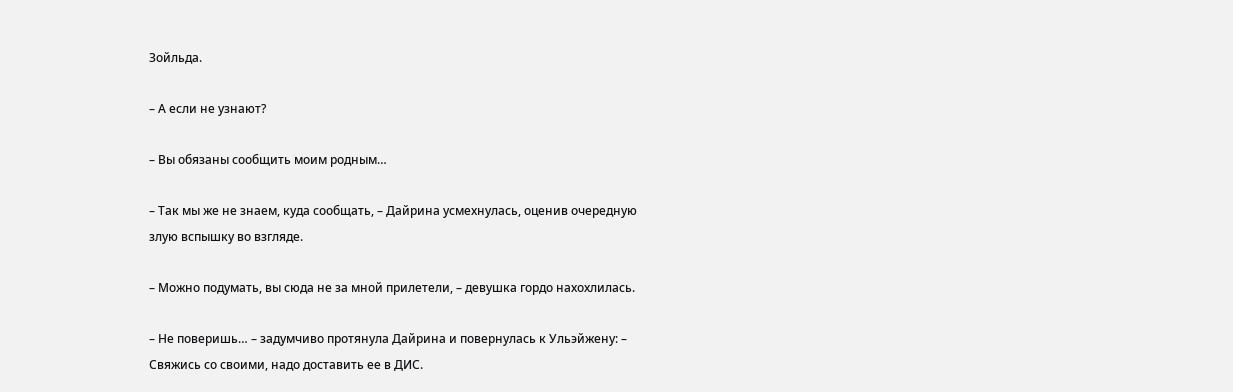Зойльда.

– А если не узнают?

– Вы обязаны сообщить моим родным…

– Так мы же не знаем, куда сообщать, – Дайрина усмехнулась, оценив очередную злую вспышку во взгляде.

– Можно подумать, вы сюда не за мной прилетели, – девушка гордо нахохлилась.

– Не поверишь… – задумчиво протянула Дайрина и повернулась к Ульэйжену: – Свяжись со своими, надо доставить ее в ДИС.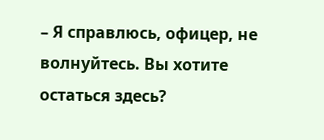– Я справлюсь, офицер, не волнуйтесь. Вы хотите остаться здесь?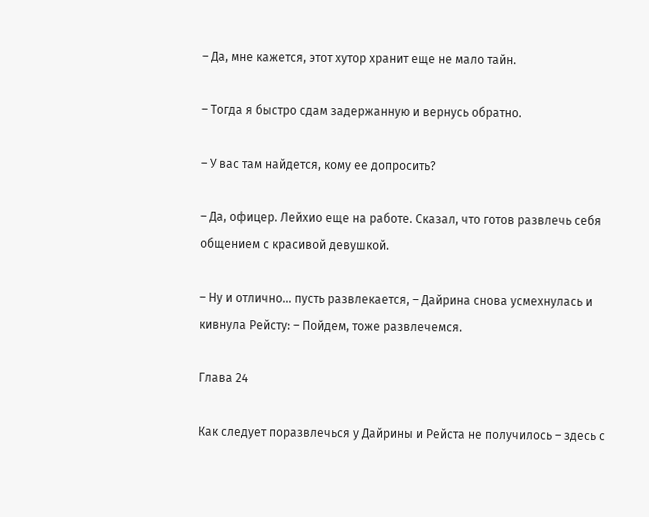– Да, мне кажется, этот хутор хранит еще не мало тайн.

– Тогда я быстро сдам задержанную и вернусь обратно.

– У вас там найдется, кому ее допросить?

– Да, офицер. Лейхио еще на работе. Сказал, что готов развлечь себя общением с красивой девушкой.

– Ну и отлично… пусть развлекается, – Дайрина снова усмехнулась и кивнула Рейсту: – Пойдем, тоже развлечемся.

Глава 24

Как следует поразвлечься у Дайрины и Рейста не получилось – здесь с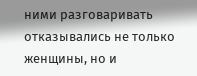ними разговаривать отказывались не только женщины, но и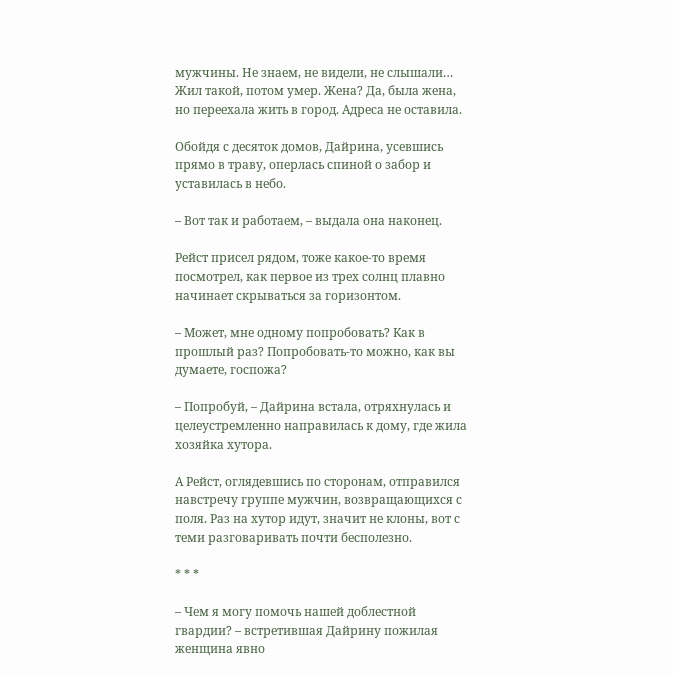мужчины. Не знаем, не видели, не слышали… Жил такой, потом умер. Жена? Да, была жена, но переехала жить в город. Адреса не оставила.

Обойдя с десяток домов, Дайрина, усевшись прямо в траву, оперлась спиной о забор и уставилась в небо.

– Вот так и работаем, – выдала она наконец.

Рейст присел рядом, тоже какое-то время посмотрел, как первое из трех солнц плавно начинает скрываться за горизонтом.

– Может, мне одному попробовать? Как в прошлый раз? Попробовать-то можно, как вы думаете, госпожа?

– Попробуй, – Дайрина встала, отряхнулась и целеустремленно направилась к дому, где жила хозяйка хутора.

А Рейст, оглядевшись по сторонам, отправился навстречу группе мужчин, возвращающихся с поля. Раз на хутор идут, значит не клоны, вот с теми разговаривать почти бесполезно.

* * *

– Чем я могу помочь нашей доблестной гвардии? – встретившая Дайрину пожилая женщина явно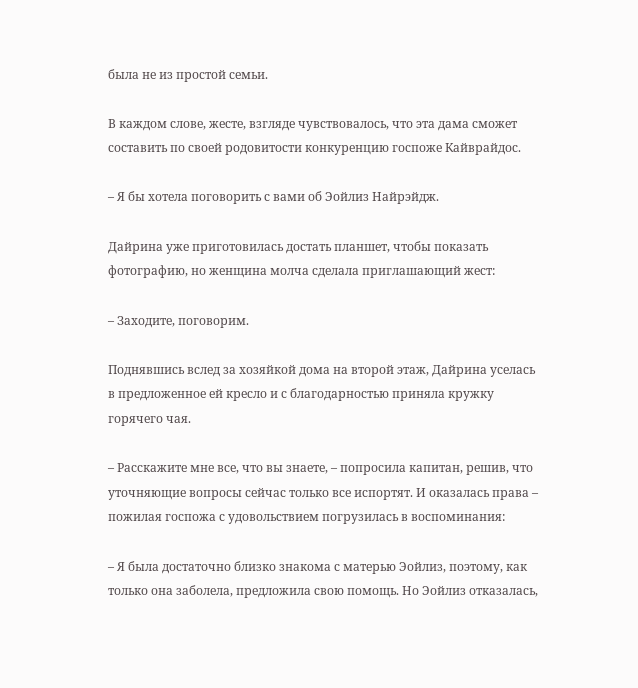была не из простой семьи.

В каждом слове, жесте, взгляде чувствовалось, что эта дама сможет составить по своей родовитости конкуренцию госпоже Кайврайдос.

– Я бы хотела поговорить с вами об Эойлиз Найрэйдж.

Дайрина уже приготовилась достать планшет, чтобы показать фотографию, но женщина молча сделала приглашающий жест:

– Заходите, поговорим.

Поднявшись вслед за хозяйкой дома на второй этаж, Дайрина уселась в предложенное ей кресло и с благодарностью приняла кружку горячего чая.

– Расскажите мне все, что вы знаете, – попросила капитан, решив, что уточняющие вопросы сейчас только все испортят. И оказалась права – пожилая госпожа с удовольствием погрузилась в воспоминания:

– Я была достаточно близко знакома с матерью Эойлиз, поэтому, как только она заболела, предложила свою помощь. Но Эойлиз отказалась,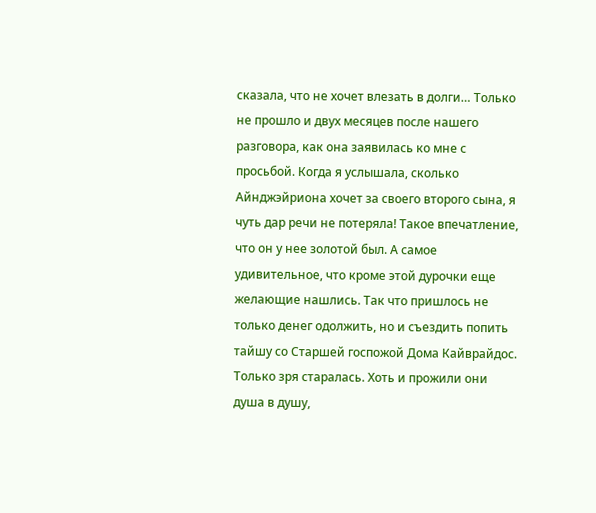сказала, что не хочет влезать в долги… Только не прошло и двух месяцев после нашего разговора, как она заявилась ко мне с просьбой. Когда я услышала, сколько Айнджэйриона хочет за своего второго сына, я чуть дар речи не потеряла! Такое впечатление, что он у нее золотой был. А самое удивительное, что кроме этой дурочки еще желающие нашлись. Так что пришлось не только денег одолжить, но и съездить попить тайшу со Старшей госпожой Дома Кайврайдос. Только зря старалась. Хоть и прожили они душа в душу,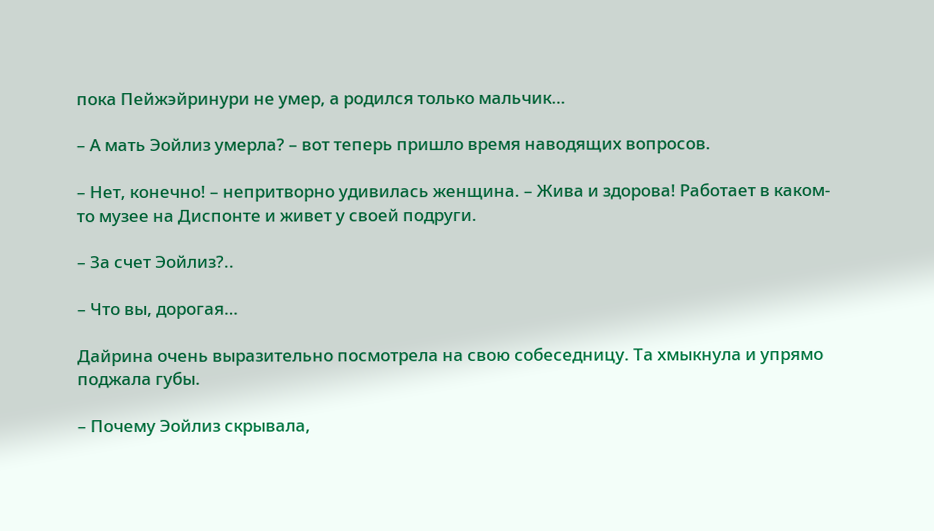пока Пейжэйринури не умер, а родился только мальчик…

– А мать Эойлиз умерла? – вот теперь пришло время наводящих вопросов.

– Нет, конечно! – непритворно удивилась женщина. – Жива и здорова! Работает в каком-то музее на Диспонте и живет у своей подруги.

– За счет Эойлиз?..

– Что вы, дорогая…

Дайрина очень выразительно посмотрела на свою собеседницу. Та хмыкнула и упрямо поджала губы.

– Почему Эойлиз скрывала,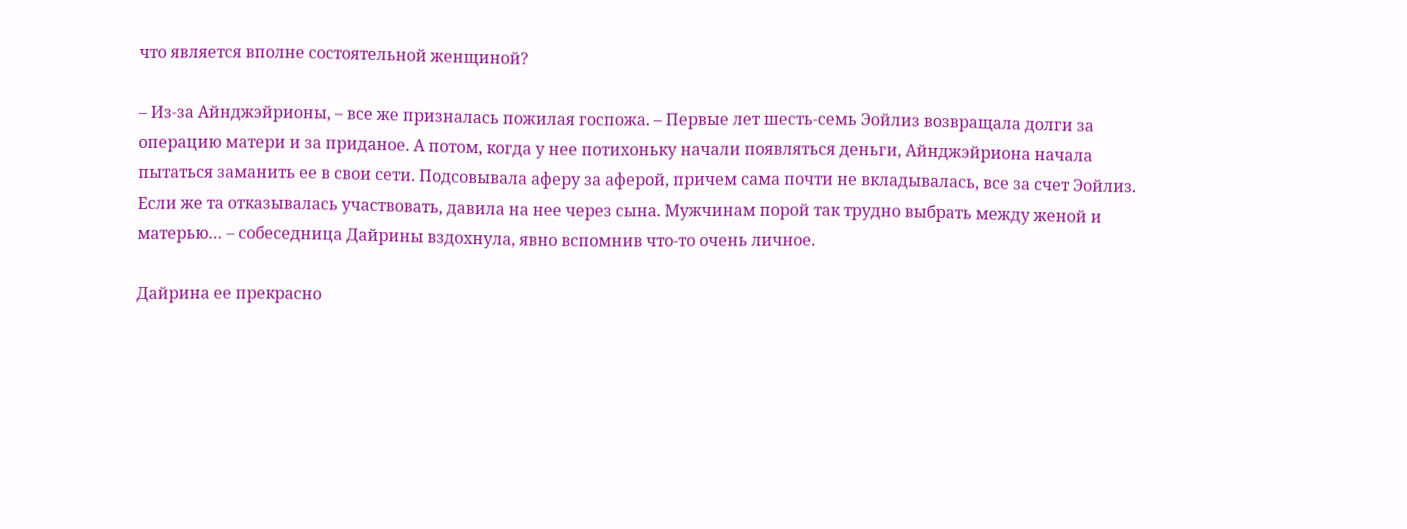что является вполне состоятельной женщиной?

– Из-за Айнджэйрионы, – все же призналась пожилая госпожа. – Первые лет шесть-семь Эойлиз возвращала долги за операцию матери и за приданое. А потом, когда у нее потихоньку начали появляться деньги, Айнджэйриона начала пытаться заманить ее в свои сети. Подсовывала аферу за аферой, причем сама почти не вкладывалась, все за счет Эойлиз. Если же та отказывалась участвовать, давила на нее через сына. Мужчинам порой так трудно выбрать между женой и матерью… – собеседница Дайрины вздохнула, явно вспомнив что-то очень личное.

Дайрина ее прекрасно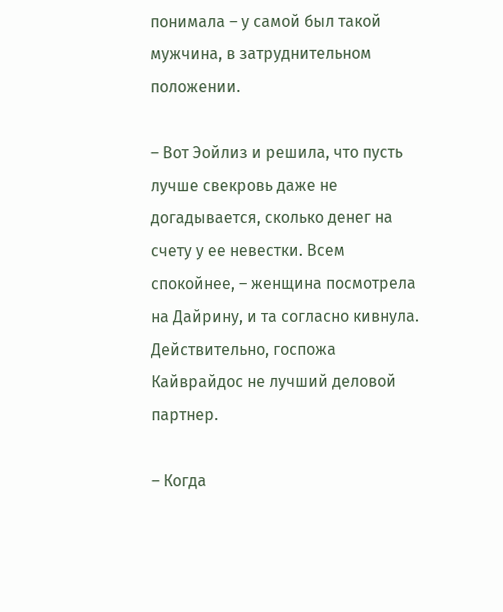понимала – у самой был такой мужчина, в затруднительном положении.

– Вот Эойлиз и решила, что пусть лучше свекровь даже не догадывается, сколько денег на счету у ее невестки. Всем спокойнее, – женщина посмотрела на Дайрину, и та согласно кивнула. Действительно, госпожа Кайврайдос не лучший деловой партнер.

– Когда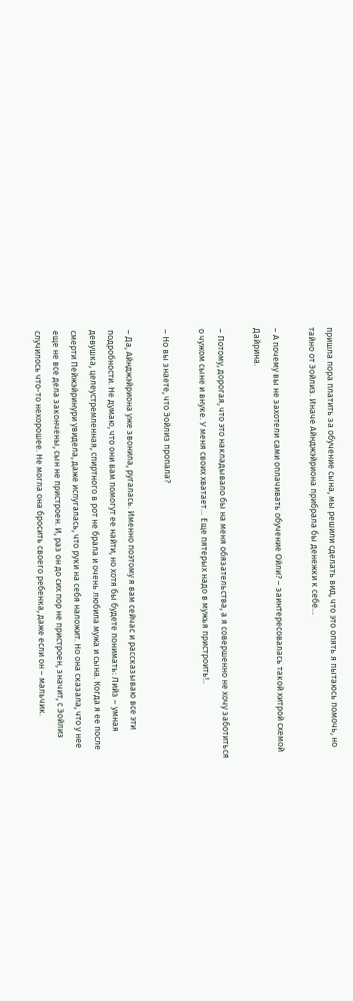пришла пора платить за обучение сына, мы решили сделать вид, что это опять я пытаюсь помочь, но тайно от Эойлиз. Иначе Айнджэйриона прибрала бы денежки к себе…

– А почему вы не захотели сами оплачивать обучение Ойли? – заинтересовалась такой хитрой схемой Дайрина.

– Потому, дорогая, что это накладывало бы на меня обязательства, а я совершенно не хочу заботиться о чужом сыне и внуке. У меня своих хватает… Еще пятерых надо в мужья пристроить!..

– Но вы знаете, что Эойлиз пропала?

– Да, Айнджэйриона уже звонила, ругалась. Именно поэтому я вам сейчас и рассказываю все эти подробности. Не думаю, что они вам помогут ее найти, но хотя бы будете понимать: Лийз – умная девушка, целеустремленная, спиртного в рот не брала и очень любила мужа и сына. Когда я ее после смерти Пейжэйринури увидела, даже испугалась, что руки на себя наложит. Но она сказала, что у нее еще не все дела закончены, сын не пристроен. И, раз он до сих пор не пристроен, значит, с Эойлиз случилось что-то нехорошее. Не могла она бросить своего ребенка, даже если он – мальчик.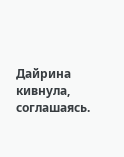Дайрина кивнула, соглашаясь.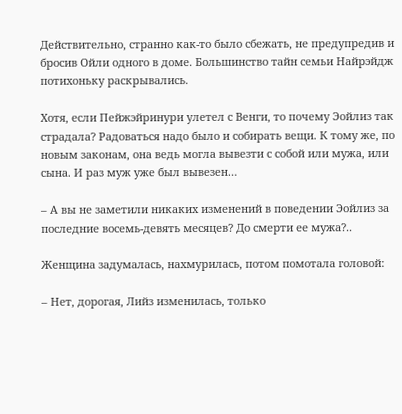Действительно, странно как-то было сбежать, не предупредив и бросив Ойли одного в доме. Большинство тайн семьи Найрэйдж потихоньку раскрывались.

Хотя, если Пейжэйринури улетел с Венги, то почему Эойлиз так страдала? Радоваться надо было и собирать вещи. К тому же, по новым законам, она ведь могла вывезти с собой или мужа, или сына. И раз муж уже был вывезен…

– А вы не заметили никаких изменений в поведении Эойлиз за последние восемь-девять месяцев? До смерти ее мужа?..

Женщина задумалась, нахмурилась, потом помотала головой:

– Нет, дорогая, Лийз изменилась, только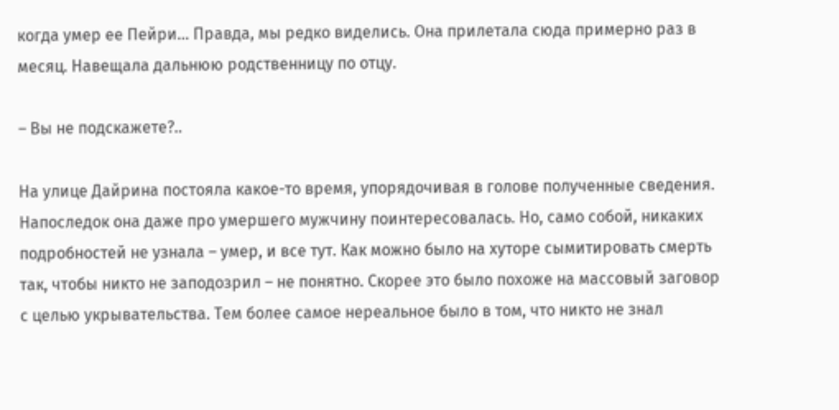когда умер ее Пейри… Правда, мы редко виделись. Она прилетала сюда примерно раз в месяц. Навещала дальнюю родственницу по отцу.

– Вы не подскажете?..

На улице Дайрина постояла какое-то время, упорядочивая в голове полученные сведения. Напоследок она даже про умершего мужчину поинтересовалась. Но, само собой, никаких подробностей не узнала – умер, и все тут. Как можно было на хуторе сымитировать смерть так, чтобы никто не заподозрил – не понятно. Скорее это было похоже на массовый заговор с целью укрывательства. Тем более самое нереальное было в том, что никто не знал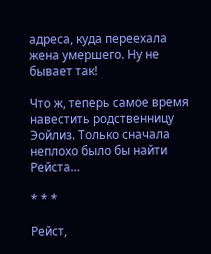адреса, куда переехала жена умершего. Ну не бывает так!

Что ж, теперь самое время навестить родственницу Эойлиз. Только сначала неплохо было бы найти Рейста…

* * *

Рейст,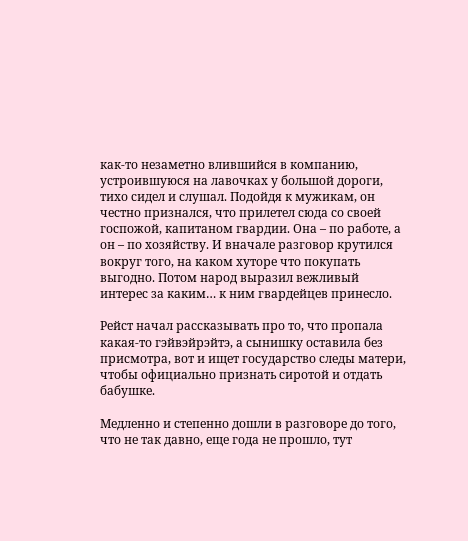как-то незаметно влившийся в компанию, устроившуюся на лавочках у большой дороги, тихо сидел и слушал. Подойдя к мужикам, он честно признался, что прилетел сюда со своей госпожой, капитаном гвардии. Она – по работе, а он – по хозяйству. И вначале разговор крутился вокруг того, на каком хуторе что покупать выгодно. Потом народ выразил вежливый интерес за каким… к ним гвардейцев принесло.

Рейст начал рассказывать про то, что пропала какая-то гэйвэйрэйтэ, а сынишку оставила без присмотра, вот и ищет государство следы матери, чтобы официально признать сиротой и отдать бабушке.

Медленно и степенно дошли в разговоре до того, что не так давно, еще года не прошло, тут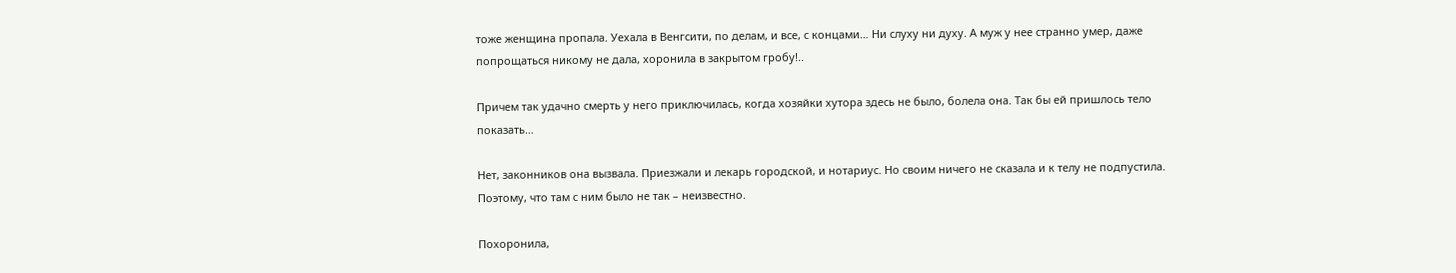тоже женщина пропала. Уехала в Венгсити, по делам, и все, с концами… Ни слуху ни духу. А муж у нее странно умер, даже попрощаться никому не дала, хоронила в закрытом гробу!..

Причем так удачно смерть у него приключилась, когда хозяйки хутора здесь не было, болела она. Так бы ей пришлось тело показать…

Нет, законников она вызвала. Приезжали и лекарь городской, и нотариус. Но своим ничего не сказала и к телу не подпустила. Поэтому, что там с ним было не так – неизвестно.

Похоронила,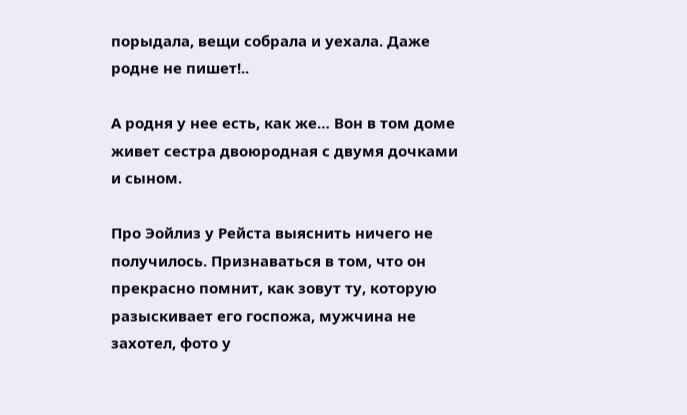порыдала, вещи собрала и уехала. Даже родне не пишет!..

А родня у нее есть, как же… Вон в том доме живет сестра двоюродная с двумя дочками и сыном.

Про Эойлиз у Рейста выяснить ничего не получилось. Признаваться в том, что он прекрасно помнит, как зовут ту, которую разыскивает его госпожа, мужчина не захотел, фото у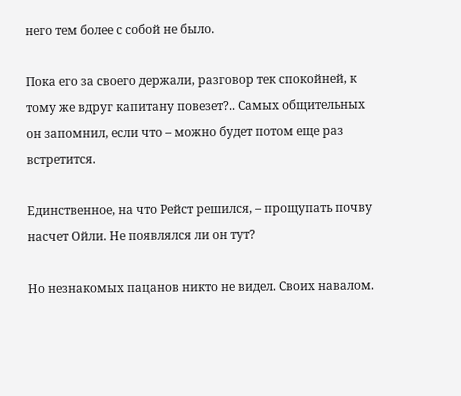него тем более с собой не было.

Пока его за своего держали, разговор тек спокойней, к тому же вдруг капитану повезет?.. Самых общительных он запомнил, если что – можно будет потом еще раз встретится.

Единственное, на что Рейст решился, – прощупать почву насчет Ойли. Не появлялся ли он тут?

Но незнакомых пацанов никто не видел. Своих навалом.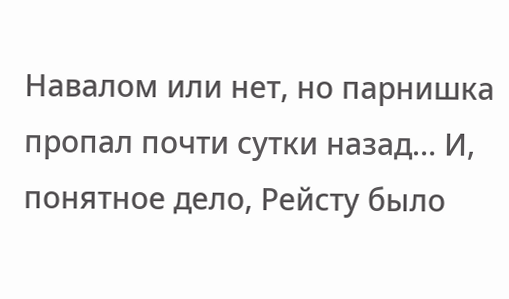Навалом или нет, но парнишка пропал почти сутки назад… И, понятное дело, Рейсту было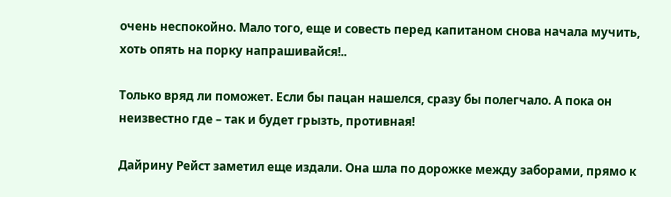очень неспокойно. Мало того, еще и совесть перед капитаном снова начала мучить, хоть опять на порку напрашивайся!..

Только вряд ли поможет. Если бы пацан нашелся, сразу бы полегчало. А пока он неизвестно где – так и будет грызть, противная!

Дайрину Рейст заметил еще издали. Она шла по дорожке между заборами, прямо к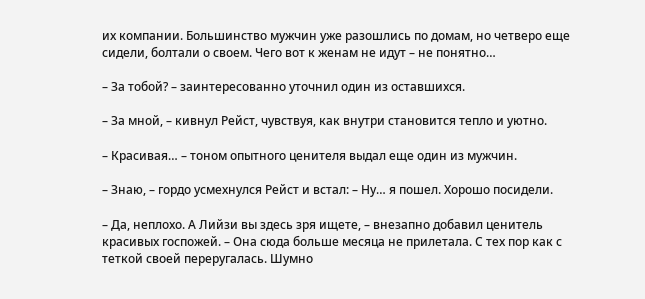их компании. Большинство мужчин уже разошлись по домам, но четверо еще сидели, болтали о своем. Чего вот к женам не идут – не понятно…

– За тобой? – заинтересованно уточнил один из оставшихся.

– За мной, – кивнул Рейст, чувствуя, как внутри становится тепло и уютно.

– Красивая… – тоном опытного ценителя выдал еще один из мужчин.

– Знаю, – гордо усмехнулся Рейст и встал: – Ну… я пошел. Хорошо посидели.

– Да, неплохо. А Лийзи вы здесь зря ищете, – внезапно добавил ценитель красивых госпожей. – Она сюда больше месяца не прилетала. С тех пор как с теткой своей переругалась. Шумно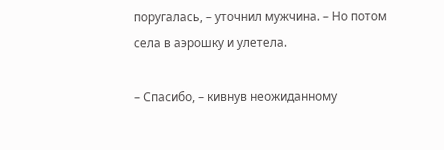поругалась, – уточнил мужчина. – Но потом села в аэрошку и улетела.

– Спасибо, – кивнув неожиданному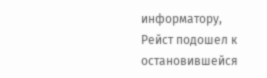информатору, Рейст подошел к остановившейся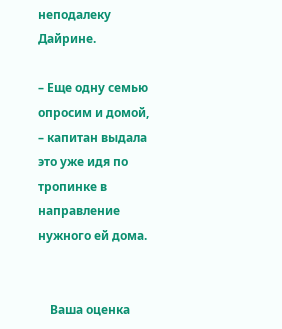неподалеку Дайрине.

– Еще одну семью опросим и домой, – капитан выдала это уже идя по тропинке в направление нужного ей дома.


    Ваша оценка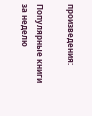произведения:

Популярные книги за неделю